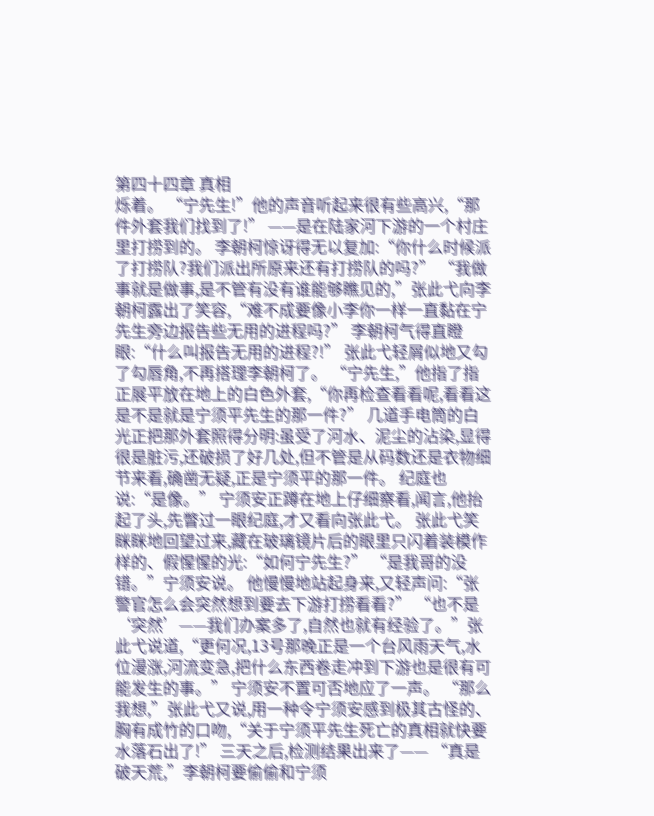第四十四章 真相
烁着。 “宁先生!”他的声音听起来很有些高兴,“那件外套我们找到了!” ——是在陆家河下游的一个村庄里打捞到的。 李朝柯惊讶得无以复加:“你什么时候派了打捞队?我们派出所原来还有打捞队的吗?” “我做事就是做事,是不管有没有谁能够瞧见的,”张此弋向李朝柯露出了笑容,“难不成要像小李你一样一直黏在宁先生旁边报告些无用的进程吗?” 李朝柯气得直瞪眼:“什么叫报告无用的进程?!” 张此弋轻屑似地又勾了勾唇角,不再搭理李朝柯了。 “宁先生,”他指了指正展平放在地上的白色外套,“你再检查看看呢,看看这是不是就是宁须平先生的那一件?” 几道手电筒的白光正把那外套照得分明:虽受了河水、泥尘的沾染,显得很是脏污,还破损了好几处,但不管是从码数还是衣物细节来看,确凿无疑,正是宁须平的那一件。 纪庭也说:“是像。” 宁须安正蹲在地上仔细察看,闻言,他抬起了头,先瞥过一眼纪庭,才又看向张此弋。 张此弋笑眯眯地回望过来,藏在玻璃镜片后的眼里只闪着装模作样的、假惺惺的光:“如何宁先生?” “是我哥的没错。”宁须安说。 他慢慢地站起身来,又轻声问:“张警官怎么会突然想到要去下游打捞看看?” “也不是‘突然’——我们办案多了,自然也就有经验了。”张此弋说道,“更何况,13号那晚正是一个台风雨天气,水位漫涨,河流变急,把什么东西卷走冲到下游也是很有可能发生的事。” 宁须安不置可否地应了一声。 “那么我想,”张此弋又说,用一种令宁须安感到极其古怪的、胸有成竹的口吻,“关于宁须平先生死亡的真相就快要水落石出了!” 三天之后,检测结果出来了—— “真是破天荒,”李朝柯要偷偷和宁须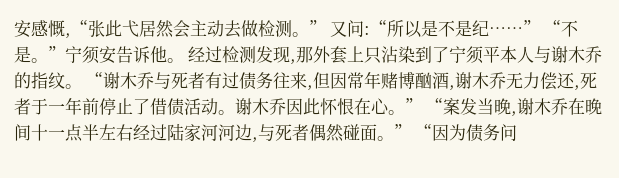安感慨,“张此弋居然会主动去做检测。” 又问:“所以是不是纪……” “不是。”宁须安告诉他。 经过检测发现,那外套上只沾染到了宁须平本人与谢木乔的指纹。 “谢木乔与死者有过债务往来,但因常年赌博酗酒,谢木乔无力偿还,死者于一年前停止了借债活动。谢木乔因此怀恨在心。” “案发当晚,谢木乔在晚间十一点半左右经过陆家河河边,与死者偶然碰面。” “因为债务问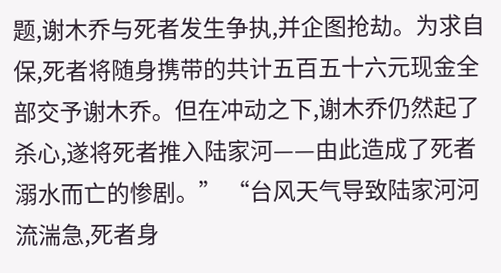题,谢木乔与死者发生争执,并企图抢劫。为求自保,死者将随身携带的共计五百五十六元现金全部交予谢木乔。但在冲动之下,谢木乔仍然起了杀心,遂将死者推入陆家河——由此造成了死者溺水而亡的惨剧。” “台风天气导致陆家河河流湍急,死者身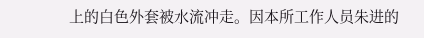上的白色外套被水流冲走。因本所工作人员朱进的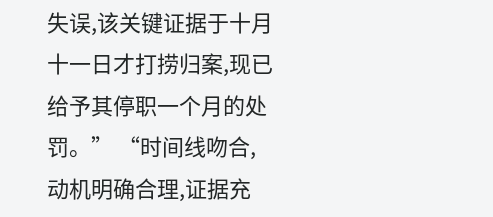失误,该关键证据于十月十一日才打捞归案,现已给予其停职一个月的处罚。” “时间线吻合,动机明确合理,证据充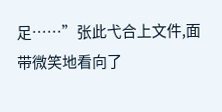足……”张此弋合上文件,面带微笑地看向了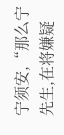宁须安,“那么宁先生,在将嫌疑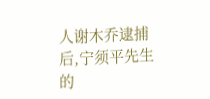人谢木乔逮捕后,宁须平先生的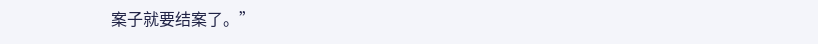案子就要结案了。”